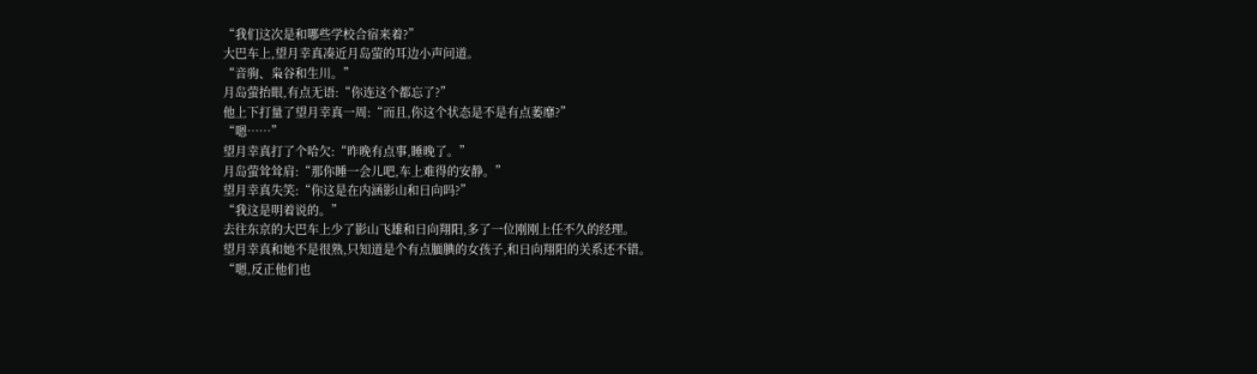“我们这次是和哪些学校合宿来着?”
大巴车上,望月幸真凑近月岛萤的耳边小声问道。
“音驹、枭谷和生川。”
月岛萤抬眼,有点无语:“你连这个都忘了?”
他上下打量了望月幸真一周:“而且,你这个状态是不是有点萎靡?”
“嗯……”
望月幸真打了个哈欠:“昨晚有点事,睡晚了。”
月岛萤耸耸肩:“那你睡一会儿吧,车上难得的安静。”
望月幸真失笑:“你这是在内涵影山和日向吗?”
“我这是明着说的。”
去往东京的大巴车上少了影山飞雄和日向翔阳,多了一位刚刚上任不久的经理。
望月幸真和她不是很熟,只知道是个有点腼腆的女孩子,和日向翔阳的关系还不错。
“嗯,反正他们也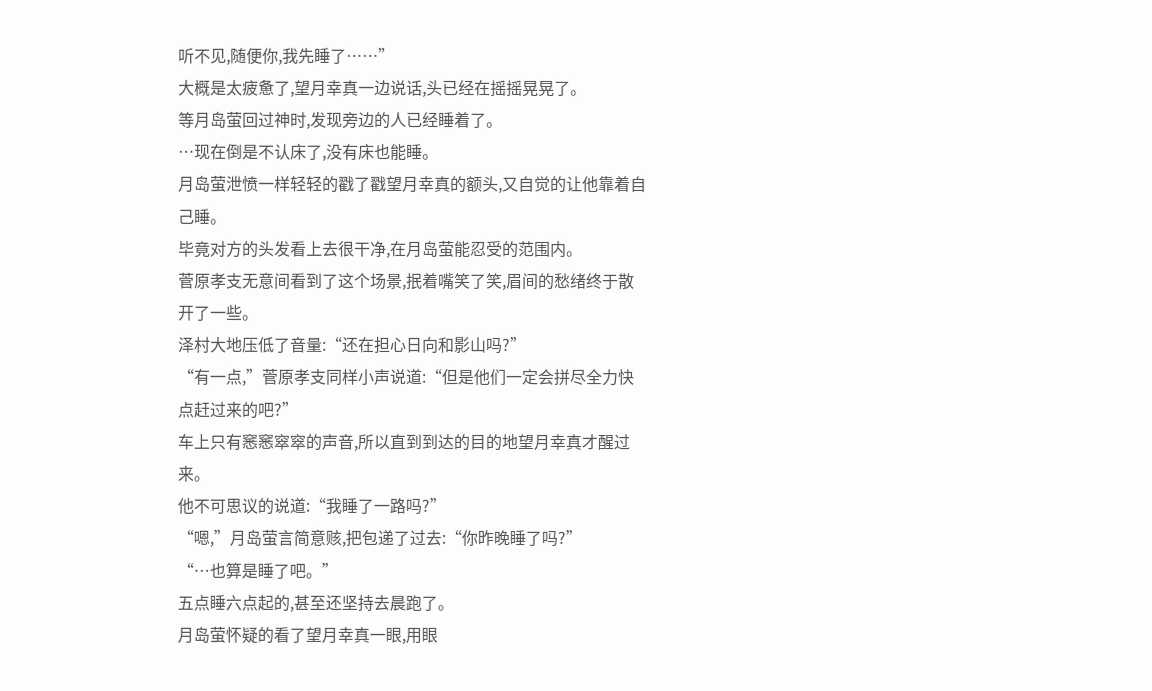听不见,随便你,我先睡了……”
大概是太疲惫了,望月幸真一边说话,头已经在摇摇晃晃了。
等月岛萤回过神时,发现旁边的人已经睡着了。
…现在倒是不认床了,没有床也能睡。
月岛萤泄愤一样轻轻的戳了戳望月幸真的额头,又自觉的让他靠着自己睡。
毕竟对方的头发看上去很干净,在月岛萤能忍受的范围内。
菅原孝支无意间看到了这个场景,抿着嘴笑了笑,眉间的愁绪终于散开了一些。
泽村大地压低了音量:“还在担心日向和影山吗?”
“有一点,”菅原孝支同样小声说道:“但是他们一定会拼尽全力快点赶过来的吧?”
车上只有窸窸窣窣的声音,所以直到到达的目的地望月幸真才醒过来。
他不可思议的说道:“我睡了一路吗?”
“嗯,”月岛萤言简意赅,把包递了过去:“你昨晚睡了吗?”
“…也算是睡了吧。”
五点睡六点起的,甚至还坚持去晨跑了。
月岛萤怀疑的看了望月幸真一眼,用眼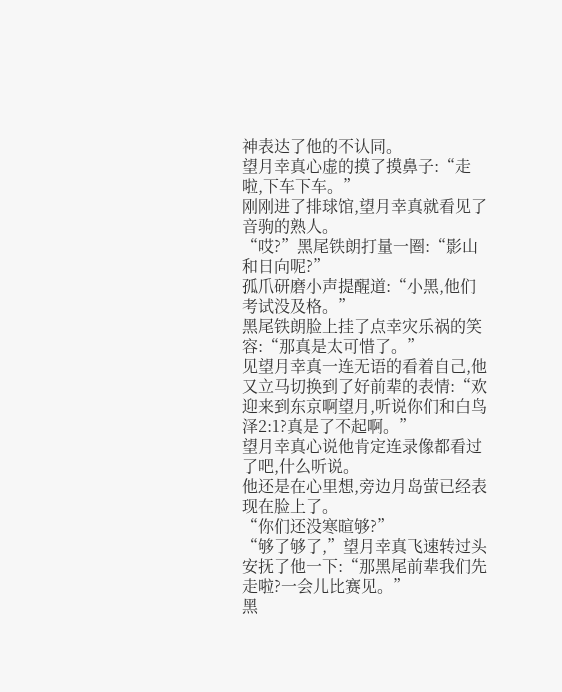神表达了他的不认同。
望月幸真心虚的摸了摸鼻子:“走啦,下车下车。”
刚刚进了排球馆,望月幸真就看见了音驹的熟人。
“哎?”黑尾铁朗打量一圈:“影山和日向呢?”
孤爪研磨小声提醒道:“小黑,他们考试没及格。”
黑尾铁朗脸上挂了点幸灾乐祸的笑容:“那真是太可惜了。”
见望月幸真一连无语的看着自己,他又立马切换到了好前辈的表情:“欢迎来到东京啊望月,听说你们和白鸟泽2:1?真是了不起啊。”
望月幸真心说他肯定连录像都看过了吧,什么听说。
他还是在心里想,旁边月岛萤已经表现在脸上了。
“你们还没寒暄够?”
“够了够了,”望月幸真飞速转过头安抚了他一下:“那黑尾前辈我们先走啦?一会儿比赛见。”
黑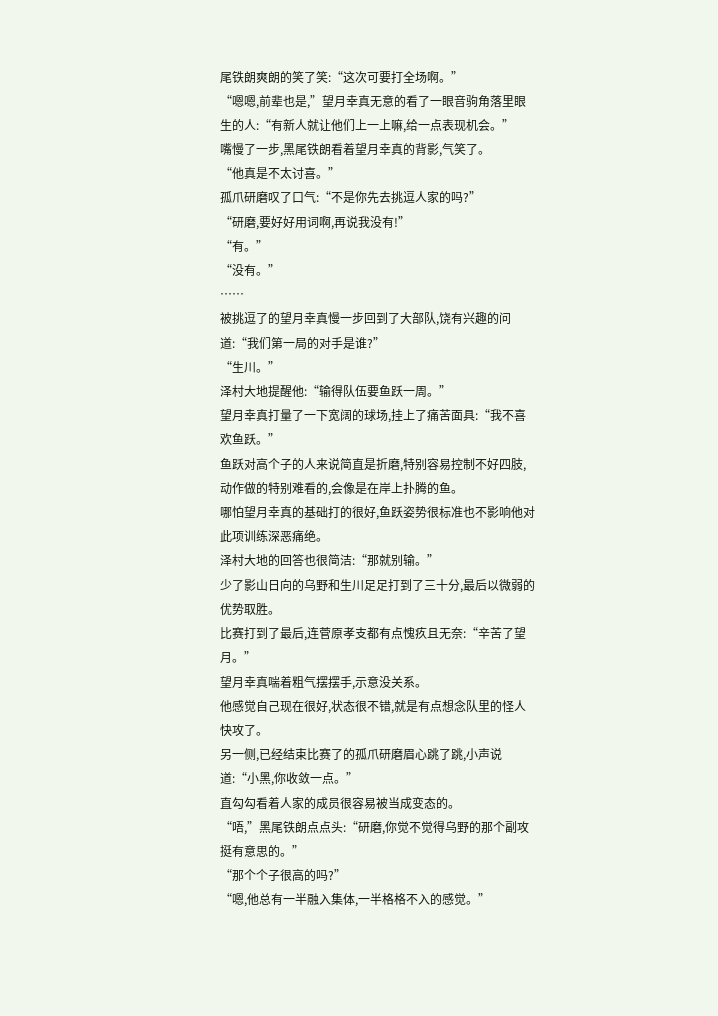尾铁朗爽朗的笑了笑:“这次可要打全场啊。”
“嗯嗯,前辈也是,”望月幸真无意的看了一眼音驹角落里眼生的人:“有新人就让他们上一上嘛,给一点表现机会。”
嘴慢了一步,黑尾铁朗看着望月幸真的背影,气笑了。
“他真是不太讨喜。”
孤爪研磨叹了口气:“不是你先去挑逗人家的吗?”
“研磨,要好好用词啊,再说我没有!”
“有。”
“没有。”
……
被挑逗了的望月幸真慢一步回到了大部队,饶有兴趣的问道:“我们第一局的对手是谁?”
“生川。”
泽村大地提醒他:“输得队伍要鱼跃一周。”
望月幸真打量了一下宽阔的球场,挂上了痛苦面具:“我不喜欢鱼跃。”
鱼跃对高个子的人来说简直是折磨,特别容易控制不好四肢,动作做的特别难看的,会像是在岸上扑腾的鱼。
哪怕望月幸真的基础打的很好,鱼跃姿势很标准也不影响他对此项训练深恶痛绝。
泽村大地的回答也很简洁:“那就别输。”
少了影山日向的乌野和生川足足打到了三十分,最后以微弱的优势取胜。
比赛打到了最后,连菅原孝支都有点愧疚且无奈:“辛苦了望月。”
望月幸真喘着粗气摆摆手,示意没关系。
他感觉自己现在很好,状态很不错,就是有点想念队里的怪人快攻了。
另一侧,已经结束比赛了的孤爪研磨眉心跳了跳,小声说道:“小黑,你收敛一点。”
直勾勾看着人家的成员很容易被当成变态的。
“唔,”黑尾铁朗点点头:“研磨,你觉不觉得乌野的那个副攻挺有意思的。”
“那个个子很高的吗?”
“嗯,他总有一半融入集体,一半格格不入的感觉。”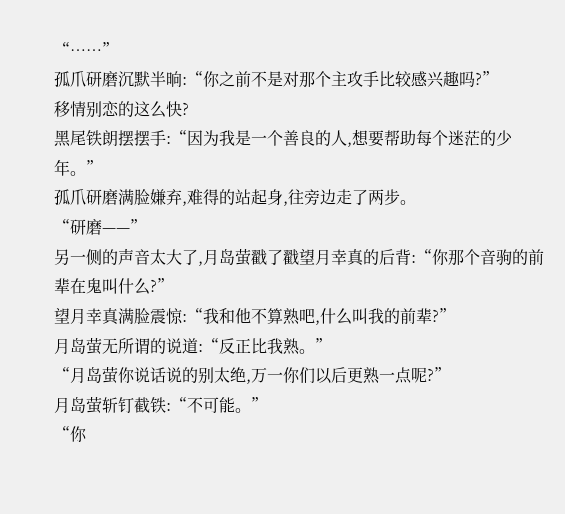“……”
孤爪研磨沉默半晌:“你之前不是对那个主攻手比较感兴趣吗?”
移情别恋的这么快?
黑尾铁朗摆摆手:“因为我是一个善良的人,想要帮助每个迷茫的少年。”
孤爪研磨满脸嫌弃,难得的站起身,往旁边走了两步。
“研磨——”
另一侧的声音太大了,月岛萤戳了戳望月幸真的后背:“你那个音驹的前辈在鬼叫什么?”
望月幸真满脸震惊:“我和他不算熟吧,什么叫我的前辈?”
月岛萤无所谓的说道:“反正比我熟。”
“月岛萤你说话说的别太绝,万一你们以后更熟一点呢?”
月岛萤斩钉截铁:“不可能。”
“你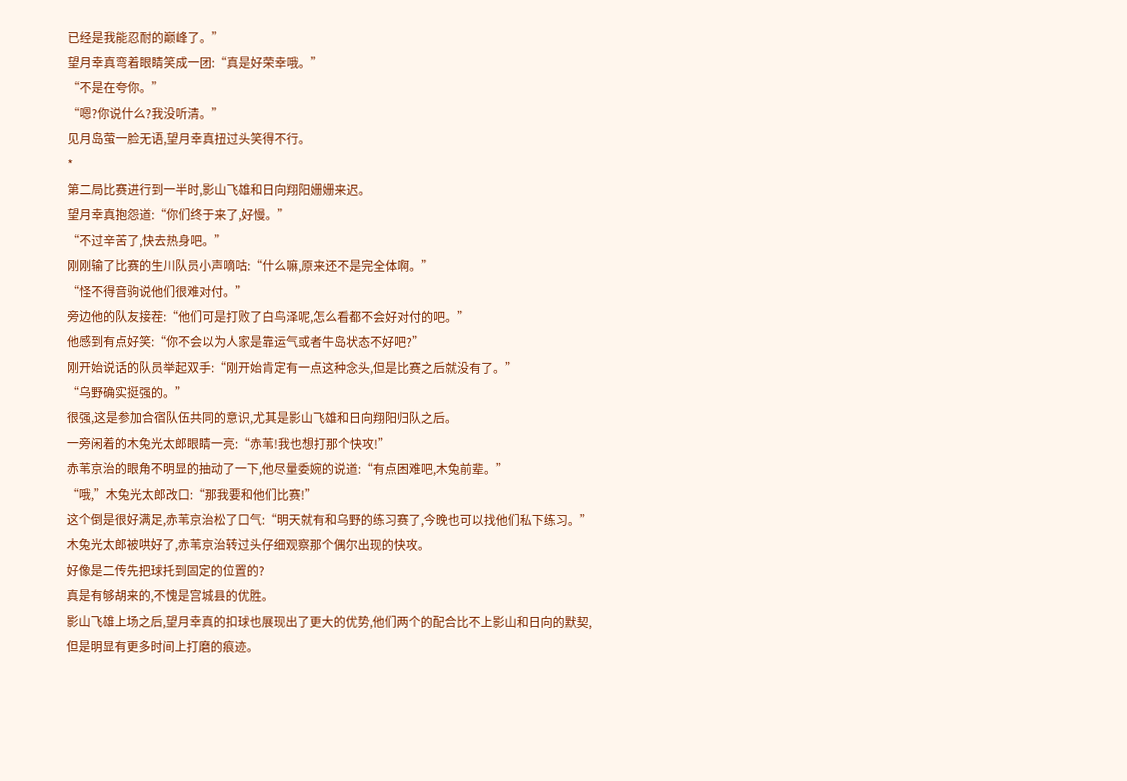已经是我能忍耐的巅峰了。”
望月幸真弯着眼睛笑成一团:“真是好荣幸哦。”
“不是在夸你。”
“嗯?你说什么?我没听清。”
见月岛萤一脸无语,望月幸真扭过头笑得不行。
*
第二局比赛进行到一半时,影山飞雄和日向翔阳姗姗来迟。
望月幸真抱怨道:“你们终于来了,好慢。”
“不过辛苦了,快去热身吧。”
刚刚输了比赛的生川队员小声嘀咕:“什么嘛,原来还不是完全体啊。”
“怪不得音驹说他们很难对付。”
旁边他的队友接茬:“他们可是打败了白鸟泽呢,怎么看都不会好对付的吧。”
他感到有点好笑:“你不会以为人家是靠运气或者牛岛状态不好吧?”
刚开始说话的队员举起双手:“刚开始肯定有一点这种念头,但是比赛之后就没有了。”
“乌野确实挺强的。”
很强,这是参加合宿队伍共同的意识,尤其是影山飞雄和日向翔阳归队之后。
一旁闲着的木兔光太郎眼睛一亮:“赤苇!我也想打那个快攻!”
赤苇京治的眼角不明显的抽动了一下,他尽量委婉的说道:“有点困难吧,木兔前辈。”
“哦,”木兔光太郎改口:“那我要和他们比赛!”
这个倒是很好满足,赤苇京治松了口气:“明天就有和乌野的练习赛了,今晚也可以找他们私下练习。”
木兔光太郎被哄好了,赤苇京治转过头仔细观察那个偶尔出现的快攻。
好像是二传先把球托到固定的位置的?
真是有够胡来的,不愧是宫城县的优胜。
影山飞雄上场之后,望月幸真的扣球也展现出了更大的优势,他们两个的配合比不上影山和日向的默契,但是明显有更多时间上打磨的痕迹。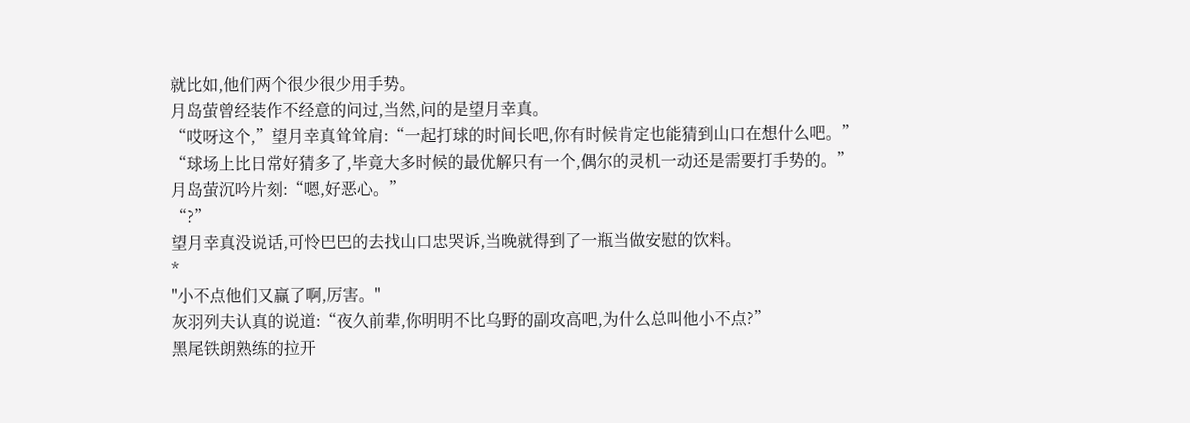就比如,他们两个很少很少用手势。
月岛萤曾经装作不经意的问过,当然,问的是望月幸真。
“哎呀这个,”望月幸真耸耸肩:“一起打球的时间长吧,你有时候肯定也能猜到山口在想什么吧。”
“球场上比日常好猜多了,毕竟大多时候的最优解只有一个,偶尔的灵机一动还是需要打手势的。”
月岛萤沉吟片刻:“嗯,好恶心。”
“?”
望月幸真没说话,可怜巴巴的去找山口忠哭诉,当晚就得到了一瓶当做安慰的饮料。
*
"小不点他们又赢了啊,厉害。"
灰羽列夫认真的说道:“夜久前辈,你明明不比乌野的副攻高吧,为什么总叫他小不点?”
黑尾铁朗熟练的拉开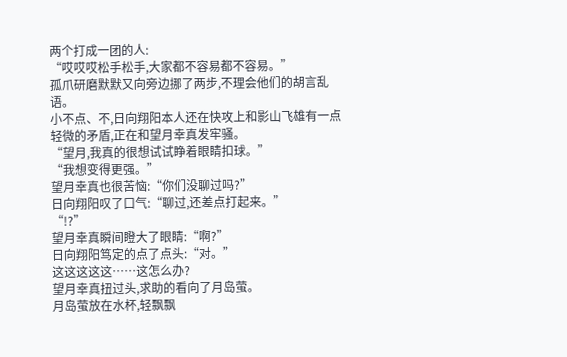两个打成一团的人:
“哎哎哎松手松手,大家都不容易都不容易。”
孤爪研磨默默又向旁边挪了两步,不理会他们的胡言乱语。
小不点、不,日向翔阳本人还在快攻上和影山飞雄有一点轻微的矛盾,正在和望月幸真发牢骚。
“望月,我真的很想试试睁着眼睛扣球。”
“我想变得更强。”
望月幸真也很苦恼:“你们没聊过吗?”
日向翔阳叹了口气:“聊过,还差点打起来。”
“!?”
望月幸真瞬间瞪大了眼睛:“啊?”
日向翔阳笃定的点了点头:“对。”
这这这这这……这怎么办?
望月幸真扭过头,求助的看向了月岛萤。
月岛萤放在水杯,轻飘飘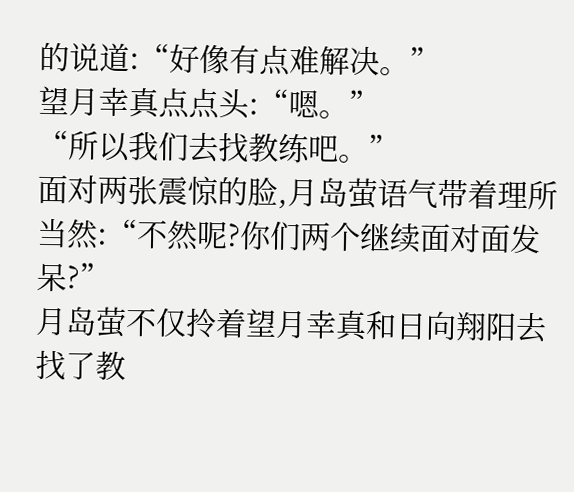的说道:“好像有点难解决。”
望月幸真点点头:“嗯。”
“所以我们去找教练吧。”
面对两张震惊的脸,月岛萤语气带着理所当然:“不然呢?你们两个继续面对面发呆?”
月岛萤不仅拎着望月幸真和日向翔阳去找了教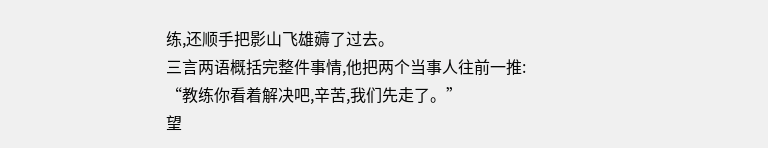练,还顺手把影山飞雄薅了过去。
三言两语概括完整件事情,他把两个当事人往前一推:
“教练你看着解决吧,辛苦,我们先走了。”
望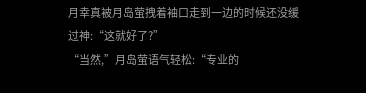月幸真被月岛萤拽着袖口走到一边的时候还没缓过神:“这就好了?”
“当然,”月岛萤语气轻松:“专业的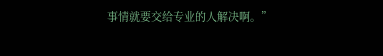事情就要交给专业的人解决啊。”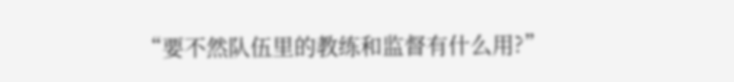“要不然队伍里的教练和监督有什么用?”